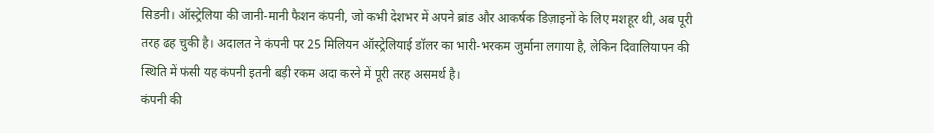सिडनी। ऑस्ट्रेलिया की जानी-मानी फैशन कंपनी, जो कभी देशभर में अपने ब्रांड और आकर्षक डिज़ाइनों के लिए मशहूर थी, अब पूरी तरह ढह चुकी है। अदालत ने कंपनी पर 25 मिलियन ऑस्ट्रेलियाई डॉलर का भारी-भरकम जुर्माना लगाया है, लेकिन दिवालियापन की स्थिति में फंसी यह कंपनी इतनी बड़ी रकम अदा करने में पूरी तरह असमर्थ है।
कंपनी की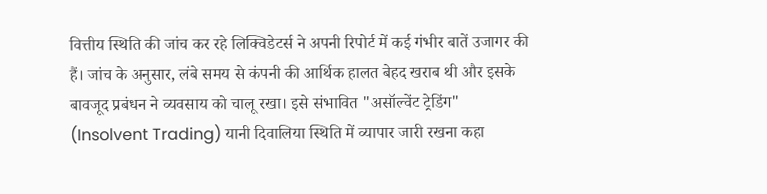वित्तीय स्थिति की जांच कर रहे लिक्विडेटर्स ने अपनी रिपोर्ट में कई गंभीर बातें उजागर की हैं। जांच के अनुसार, लंबे समय से कंपनी की आर्थिक हालत बेहद खराब थी और इसके बावजूद प्रबंधन ने व्यवसाय को चालू रखा। इसे संभावित "असॉल्वेंट ट्रेडिंग" (Insolvent Trading) यानी दिवालिया स्थिति में व्यापार जारी रखना कहा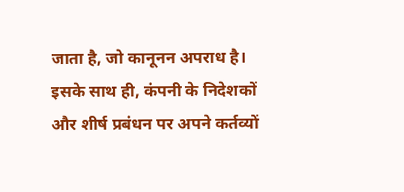जाता है, जो कानूनन अपराध है।
इसके साथ ही, कंपनी के निदेशकों और शीर्ष प्रबंधन पर अपने कर्तव्यों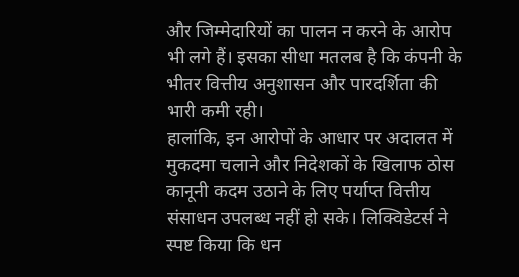और जिम्मेदारियों का पालन न करने के आरोप भी लगे हैं। इसका सीधा मतलब है कि कंपनी के भीतर वित्तीय अनुशासन और पारदर्शिता की भारी कमी रही।
हालांकि, इन आरोपों के आधार पर अदालत में मुकदमा चलाने और निदेशकों के खिलाफ ठोस कानूनी कदम उठाने के लिए पर्याप्त वित्तीय संसाधन उपलब्ध नहीं हो सके। लिक्विडेटर्स ने स्पष्ट किया कि धन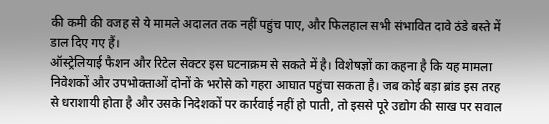की कमी की वजह से ये मामले अदालत तक नहीं पहुंच पाए, और फिलहाल सभी संभावित दावे ठंडे बस्ते में डाल दिए गए हैं।
ऑस्ट्रेलियाई फैशन और रिटेल सेक्टर इस घटनाक्रम से सकते में है। विशेषज्ञों का कहना है कि यह मामला निवेशकों और उपभोक्ताओं दोनों के भरोसे को गहरा आघात पहुंचा सकता है। जब कोई बड़ा ब्रांड इस तरह से धराशायी होता है और उसके निदेशकों पर कार्रवाई नहीं हो पाती, तो इससे पूरे उद्योग की साख पर सवाल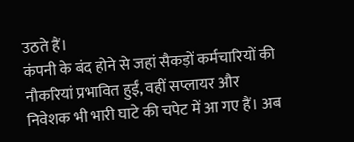उठते हैं।
कंपनी के बंद होने से जहां सैकड़ों कर्मचारियों की नौकरियां प्रभावित हुईं, वहीं सप्लायर और निवेशक भी भारी घाटे की चपेट में आ गए हैं। अब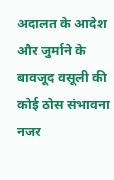अदालत के आदेश और जुर्माने के बावजूद वसूली की कोई ठोस संभावना नजर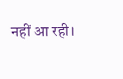नहीं आ रही।